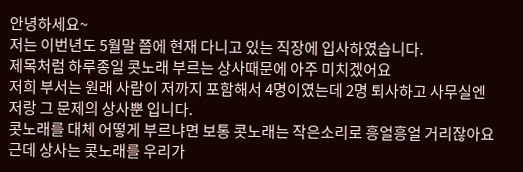안녕하세요~
저는 이번년도 5월말 쯤에 현재 다니고 있는 직장에 입사하였습니다.
제목처럼 하루종일 콧노래 부르는 상사때문에 아주 미치겠어요
저희 부서는 원래 사람이 저까지 포함해서 4명이였는데 2명 퇴사하고 사무실엔 저랑 그 문제의 상사뿐 입니다.
콧노래를 대체 어떻게 부르냐면 보통 콧노래는 작은소리로 흥얼흥얼 거리잖아요 근데 상사는 콧노래를 우리가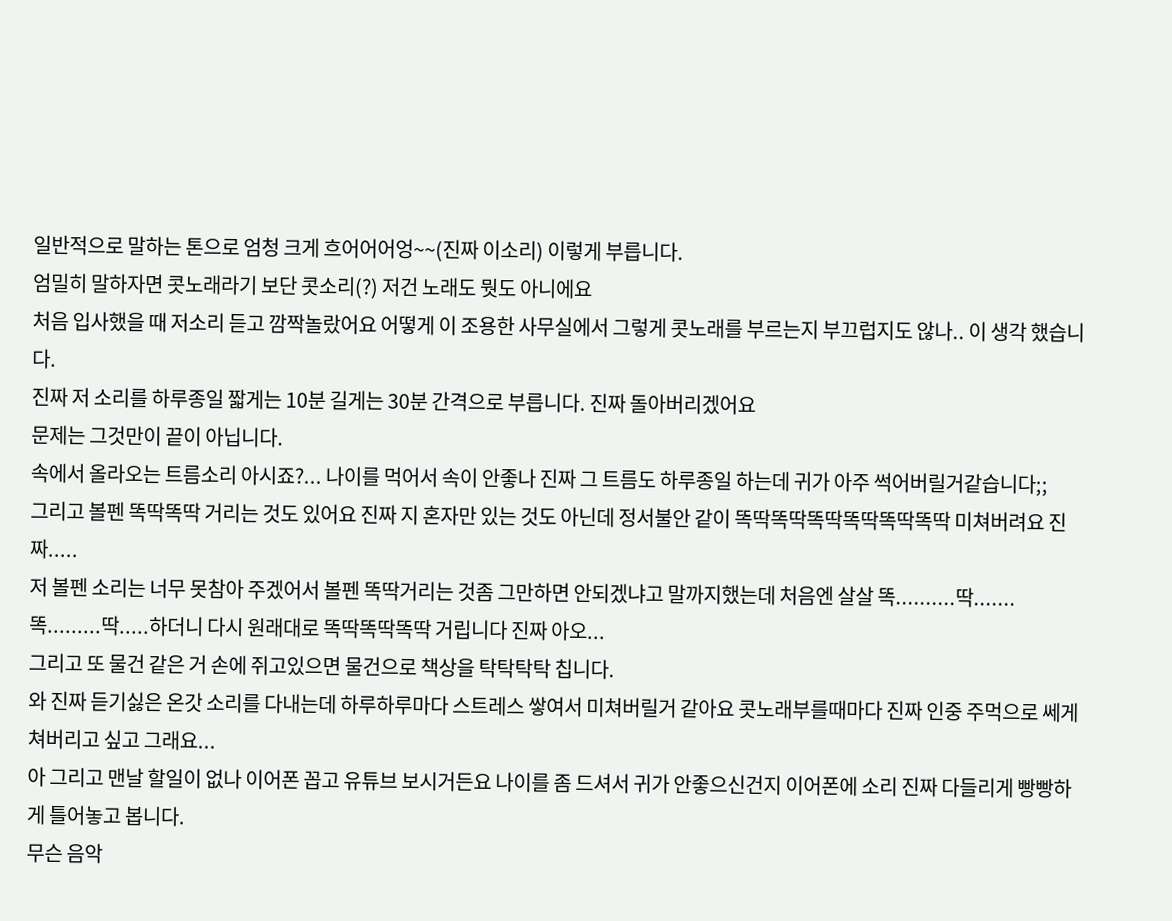일반적으로 말하는 톤으로 엄청 크게 흐어어어엉~~(진짜 이소리) 이렇게 부릅니다.
엄밀히 말하자면 콧노래라기 보단 콧소리(?) 저건 노래도 뭣도 아니에요
처음 입사했을 때 저소리 듣고 깜짝놀랐어요 어떻게 이 조용한 사무실에서 그렇게 콧노래를 부르는지 부끄럽지도 않나.. 이 생각 했습니다.
진짜 저 소리를 하루종일 짧게는 10분 길게는 30분 간격으로 부릅니다. 진짜 돌아버리겠어요
문제는 그것만이 끝이 아닙니다.
속에서 올라오는 트름소리 아시죠?... 나이를 먹어서 속이 안좋나 진짜 그 트름도 하루종일 하는데 귀가 아주 썩어버릴거같습니다;;
그리고 볼펜 똑딱똑딱 거리는 것도 있어요 진짜 지 혼자만 있는 것도 아닌데 정서불안 같이 똑딱똑딱똑딱똑딱똑딱똑딱 미쳐버려요 진짜.....
저 볼펜 소리는 너무 못참아 주겠어서 볼펜 똑딱거리는 것좀 그만하면 안되겠냐고 말까지했는데 처음엔 살살 똑..........딱.......똑.........딱.....하더니 다시 원래대로 똑딱똑딱똑딱 거립니다 진짜 아오...
그리고 또 물건 같은 거 손에 쥐고있으면 물건으로 책상을 탁탁탁탁 칩니다.
와 진짜 듣기싫은 온갓 소리를 다내는데 하루하루마다 스트레스 쌓여서 미쳐버릴거 같아요 콧노래부를때마다 진짜 인중 주먹으로 쎄게 쳐버리고 싶고 그래요...
아 그리고 맨날 할일이 없나 이어폰 꼽고 유튜브 보시거든요 나이를 좀 드셔서 귀가 안좋으신건지 이어폰에 소리 진짜 다들리게 빵빵하게 틀어놓고 봅니다.
무슨 음악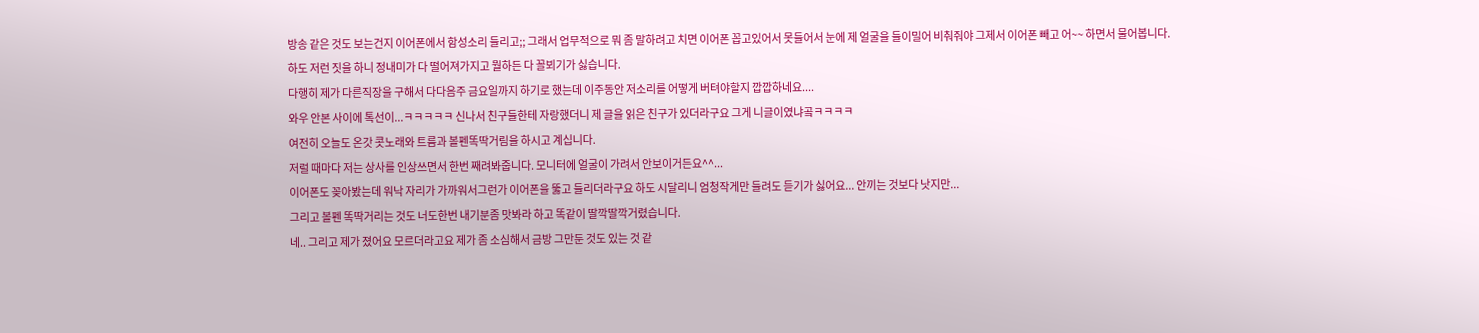방송 같은 것도 보는건지 이어폰에서 함성소리 들리고;; 그래서 업무적으로 뭐 좀 말하려고 치면 이어폰 꼽고있어서 못들어서 눈에 제 얼굴을 들이밀어 비춰줘야 그제서 이어폰 빼고 어~~ 하면서 물어봅니다.
하도 저런 짓을 하니 정내미가 다 떨어져가지고 뭘하든 다 꼴뵈기가 싫습니다.
다행히 제가 다른직장을 구해서 다다음주 금요일까지 하기로 했는데 이주동안 저소리를 어떻게 버텨야할지 깝깝하네요....
와우 안본 사이에 톡선이...ㅋㅋㅋㅋㅋ 신나서 친구들한테 자랑했더니 제 글을 읽은 친구가 있더라구요 그게 니글이였냐곸ㅋㅋㅋㅋ
여전히 오늘도 온갓 콧노래와 트름과 볼펜똑딱거림을 하시고 계십니다.
저럴 때마다 저는 상사를 인상쓰면서 한번 째려봐줍니다. 모니터에 얼굴이 가려서 안보이거든요^^...
이어폰도 꽂아봤는데 워낙 자리가 가까워서그런가 이어폰을 뚫고 들리더라구요 하도 시달리니 엄청작게만 들려도 듣기가 싫어요... 안끼는 것보다 낫지만...
그리고 볼펜 똑딱거리는 것도 너도한번 내기분좀 맛봐라 하고 똑같이 딸깍딸깍거렸습니다.
네.. 그리고 제가 졌어요 모르더라고요 제가 좀 소심해서 금방 그만둔 것도 있는 것 같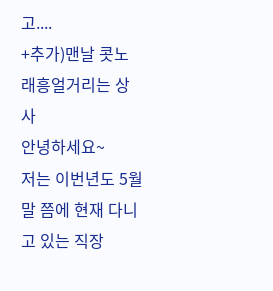고....
+추가)맨날 콧노래흥얼거리는 상사
안녕하세요~
저는 이번년도 5월말 쯤에 현재 다니고 있는 직장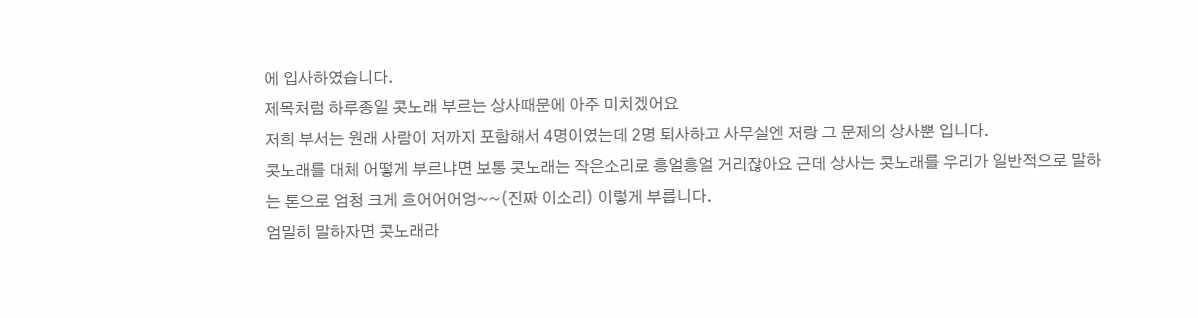에 입사하였습니다.
제목처럼 하루종일 콧노래 부르는 상사때문에 아주 미치겠어요
저희 부서는 원래 사람이 저까지 포함해서 4명이였는데 2명 퇴사하고 사무실엔 저랑 그 문제의 상사뿐 입니다.
콧노래를 대체 어떻게 부르냐면 보통 콧노래는 작은소리로 흥얼흥얼 거리잖아요 근데 상사는 콧노래를 우리가 일반적으로 말하는 톤으로 엄청 크게 흐어어어엉~~(진짜 이소리) 이렇게 부릅니다.
엄밀히 말하자면 콧노래라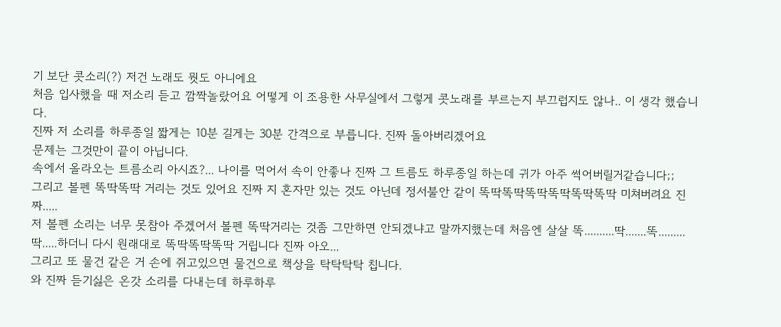기 보단 콧소리(?) 저건 노래도 뭣도 아니에요
처음 입사했을 때 저소리 듣고 깜짝놀랐어요 어떻게 이 조용한 사무실에서 그렇게 콧노래를 부르는지 부끄럽지도 않나.. 이 생각 했습니다.
진짜 저 소리를 하루종일 짧게는 10분 길게는 30분 간격으로 부릅니다. 진짜 돌아버리겠어요
문제는 그것만이 끝이 아닙니다.
속에서 올라오는 트름소리 아시죠?... 나이를 먹어서 속이 안좋나 진짜 그 트름도 하루종일 하는데 귀가 아주 썩어버릴거같습니다;;
그리고 볼펜 똑딱똑딱 거리는 것도 있어요 진짜 지 혼자만 있는 것도 아닌데 정서불안 같이 똑딱똑딱똑딱똑딱똑딱똑딱 미쳐버려요 진짜.....
저 볼펜 소리는 너무 못참아 주겠어서 볼펜 똑딱거리는 것좀 그만하면 안되겠냐고 말까지했는데 처음엔 살살 똑..........딱.......똑.........딱.....하더니 다시 원래대로 똑딱똑딱똑딱 거립니다 진짜 아오...
그리고 또 물건 같은 거 손에 쥐고있으면 물건으로 책상을 탁탁탁탁 칩니다.
와 진짜 듣기싫은 온갓 소리를 다내는데 하루하루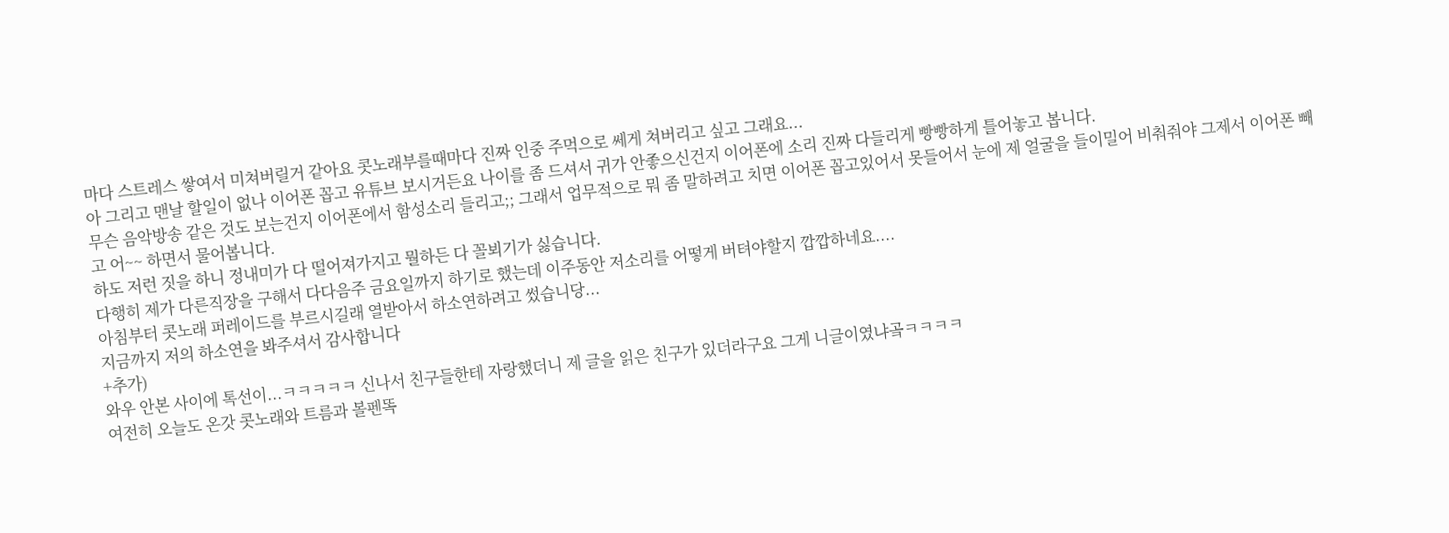마다 스트레스 쌓여서 미쳐버릴거 같아요 콧노래부를때마다 진짜 인중 주먹으로 쎄게 쳐버리고 싶고 그래요...
아 그리고 맨날 할일이 없나 이어폰 꼽고 유튜브 보시거든요 나이를 좀 드셔서 귀가 안좋으신건지 이어폰에 소리 진짜 다들리게 빵빵하게 틀어놓고 봅니다.
무슨 음악방송 같은 것도 보는건지 이어폰에서 함성소리 들리고;; 그래서 업무적으로 뭐 좀 말하려고 치면 이어폰 꼽고있어서 못들어서 눈에 제 얼굴을 들이밀어 비춰줘야 그제서 이어폰 빼고 어~~ 하면서 물어봅니다.
하도 저런 짓을 하니 정내미가 다 떨어져가지고 뭘하든 다 꼴뵈기가 싫습니다.
다행히 제가 다른직장을 구해서 다다음주 금요일까지 하기로 했는데 이주동안 저소리를 어떻게 버텨야할지 깝깝하네요....
아침부터 콧노래 퍼레이드를 부르시길래 열받아서 하소연하려고 썼습니당...
지금까지 저의 하소연을 봐주셔서 감사합니다
+추가)
와우 안본 사이에 톡선이...ㅋㅋㅋㅋㅋ 신나서 친구들한테 자랑했더니 제 글을 읽은 친구가 있더라구요 그게 니글이였냐곸ㅋㅋㅋㅋ
여전히 오늘도 온갓 콧노래와 트름과 볼펜똑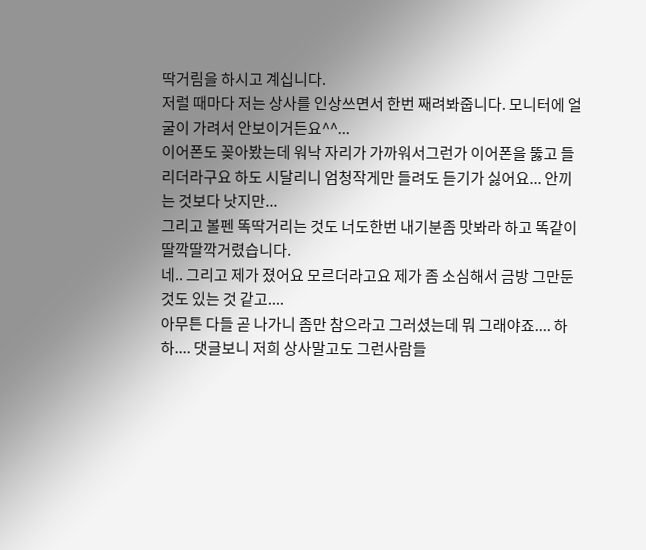딱거림을 하시고 계십니다.
저럴 때마다 저는 상사를 인상쓰면서 한번 째려봐줍니다. 모니터에 얼굴이 가려서 안보이거든요^^...
이어폰도 꽂아봤는데 워낙 자리가 가까워서그런가 이어폰을 뚫고 들리더라구요 하도 시달리니 엄청작게만 들려도 듣기가 싫어요... 안끼는 것보다 낫지만...
그리고 볼펜 똑딱거리는 것도 너도한번 내기분좀 맛봐라 하고 똑같이 딸깍딸깍거렸습니다.
네.. 그리고 제가 졌어요 모르더라고요 제가 좀 소심해서 금방 그만둔 것도 있는 것 같고....
아무튼 다들 곧 나가니 좀만 참으라고 그러셨는데 뭐 그래야죠.... 하하.... 댓글보니 저희 상사말고도 그런사람들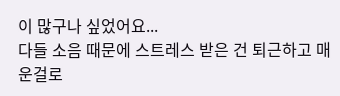이 많구나 싶었어요...
다들 소음 때문에 스트레스 받은 건 퇴근하고 매운걸로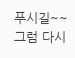푸시길~~ 그럼 다시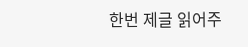한번 제글 읽어주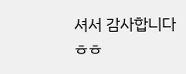셔서 감사합니다 ㅎㅎ